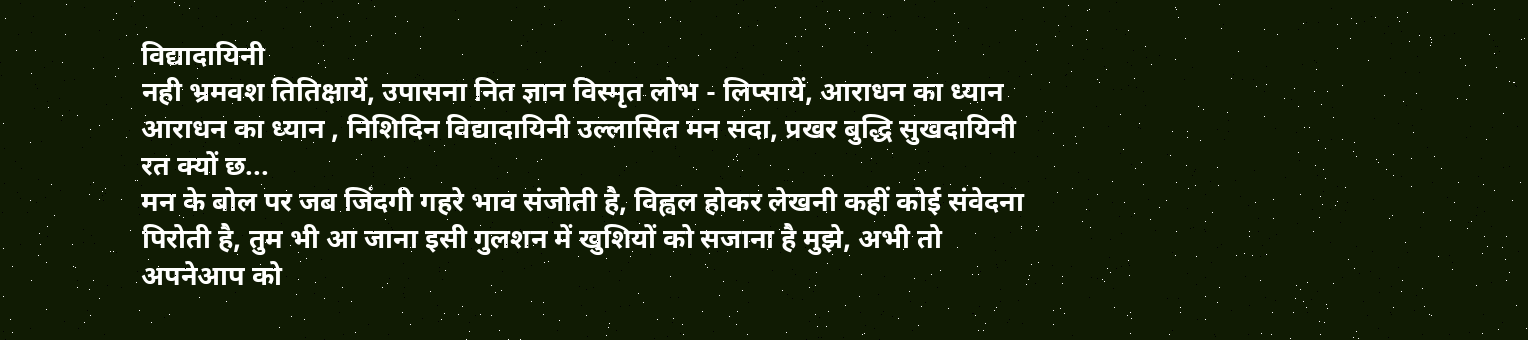विद्यादायिनी
नही भ्रमवश तितिक्षायें, उपासना नित ज्ञान विस्मृत लोभ - लिप्सायें, आराधन का ध्यान आराधन का ध्यान , निशिदिन विद्यादायिनी उल्लासित मन सदा, प्रखर बुद्धि सुखदायिनी रत क्यों छ...
मन के बोल पर जब जिंदगी गहरे भाव संजोती है, विह्वल होकर लेखनी कहीं कोई संवेदना पिरोती है, तुम भी आ जाना इसी गुलशन में खुशियों को सजाना है मुझे, अभी तो अपनेआप को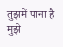तुझमें पाना है मुझे